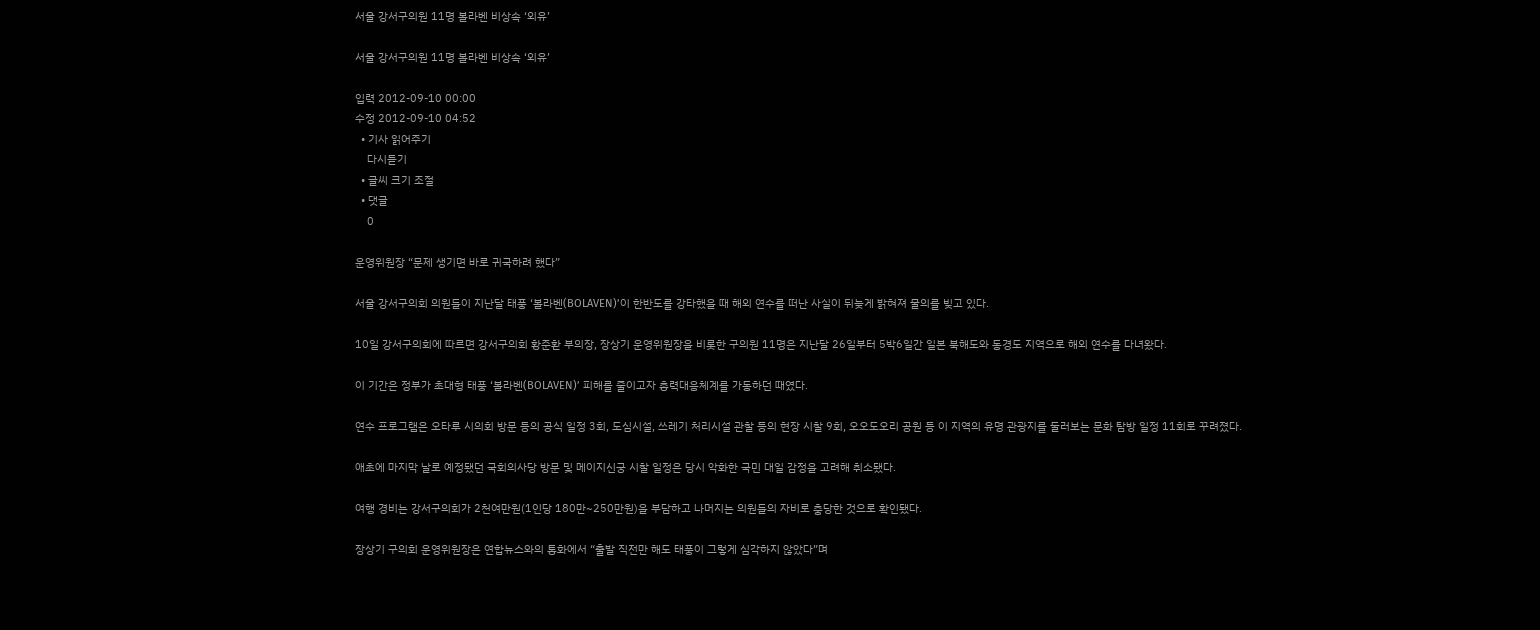서울 강서구의원 11명 볼라벤 비상속 ‘외유’

서울 강서구의원 11명 볼라벤 비상속 ‘외유’

입력 2012-09-10 00:00
수정 2012-09-10 04:52
  • 기사 읽어주기
    다시듣기
  • 글씨 크기 조절
  • 댓글
    0

운영위원장 “문제 생기면 바로 귀국하려 했다”

서울 강서구의회 의원들이 지난달 태풍 ‘볼라벤(BOLAVEN)’이 한반도를 강타했을 때 해외 연수를 떠난 사실이 뒤늦게 밝혀져 물의를 빚고 있다.

10일 강서구의회에 따르면 강서구의회 황준환 부의장, 장상기 운영위원장을 비롯한 구의원 11명은 지난달 26일부터 5박6일간 일본 북해도와 동경도 지역으로 해외 연수를 다녀왔다.

이 기간은 정부가 초대형 태풍 ‘볼라벤(BOLAVEN)’ 피해를 줄이고자 총력대응체계를 가동하던 때였다.

연수 프로그램은 오타루 시의회 방문 등의 공식 일정 3회, 도심시설, 쓰레기 처리시설 관찰 등의 현장 시찰 9회, 오오도오리 공원 등 이 지역의 유명 관광지를 둘러보는 문화 탐방 일정 11회로 꾸려졌다.

애초에 마지막 날로 예정됐던 국회의사당 방문 및 메이지신궁 시찰 일정은 당시 악화한 국민 대일 감정을 고려해 취소됐다.

여행 경비는 강서구의회가 2천여만원(1인당 180만~250만원)을 부담하고 나머지는 의원들의 자비로 충당한 것으로 확인됐다.

장상기 구의회 운영위원장은 연합뉴스와의 통화에서 “출발 직전만 해도 태풍이 그렇게 심각하지 않았다”며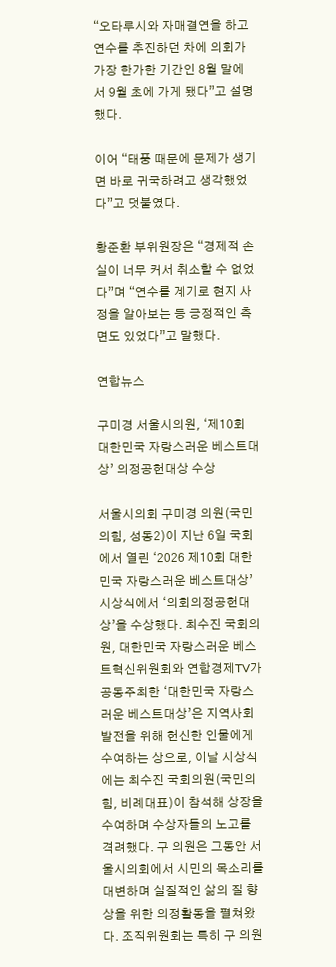“오타루시와 자매결연을 하고 연수를 추진하던 차에 의회가 가장 한가한 기간인 8월 말에서 9월 초에 가게 됐다”고 설명했다.

이어 “태풍 때문에 문제가 생기면 바로 귀국하려고 생각했었다”고 덧붙였다.

황준환 부위원장은 “경제적 손실이 너무 커서 취소할 수 없었다”며 “연수를 계기로 현지 사정을 알아보는 등 긍정적인 측면도 있었다”고 말했다.

연합뉴스

구미경 서울시의원, ‘제10회 대한민국 자랑스러운 베스트대상’ 의정공헌대상 수상

서울시의회 구미경 의원(국민의힘, 성동2)이 지난 6일 국회에서 열린 ‘2026 제10회 대한민국 자랑스러운 베스트대상’ 시상식에서 ‘의회의정공헌대상’을 수상했다. 최수진 국회의원, 대한민국 자랑스러운 베스트혁신위원회와 연합경제TV가 공동주최한 ‘대한민국 자랑스러운 베스트대상’은 지역사회 발전을 위해 헌신한 인물에게 수여하는 상으로, 이날 시상식에는 최수진 국회의원(국민의힘, 비례대표)이 참석해 상장을 수여하며 수상자들의 노고를 격려했다. 구 의원은 그동안 서울시의회에서 시민의 목소리를 대변하며 실질적인 삶의 질 향상을 위한 의정활동을 펼쳐왔다. 조직위원회는 특히 구 의원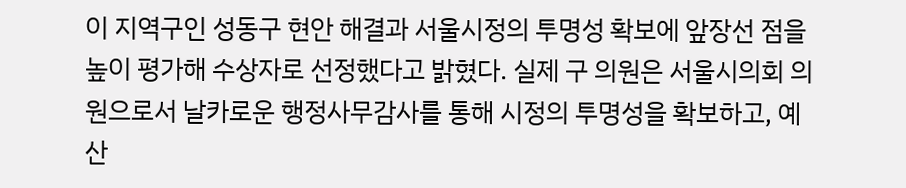이 지역구인 성동구 현안 해결과 서울시정의 투명성 확보에 앞장선 점을 높이 평가해 수상자로 선정했다고 밝혔다. 실제 구 의원은 서울시의회 의원으로서 날카로운 행정사무감사를 통해 시정의 투명성을 확보하고, 예산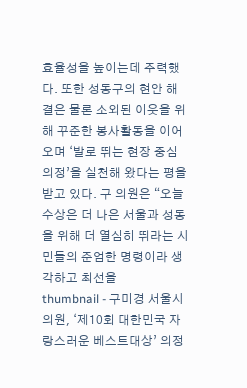효율성을 높이는데 주력했다. 또한 성동구의 현안 해결은 물론 소외된 이웃을 위해 꾸준한 봉사활동을 이어오며 ‘발로 뛰는 현장 중심 의정’을 실천해 왔다는 평을 받고 있다. 구 의원은 “오늘 수상은 더 나은 서울과 성동을 위해 더 열심히 뛰라는 시민들의 준엄한 명령이라 생각하고 최선을
thumbnail - 구미경 서울시의원, ‘제10회 대한민국 자랑스러운 베스트대상’ 의정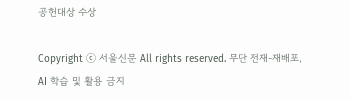공헌대상 수상

Copyright ⓒ 서울신문 All rights reserved. 무단 전재-재배포, AI 학습 및 활용 금지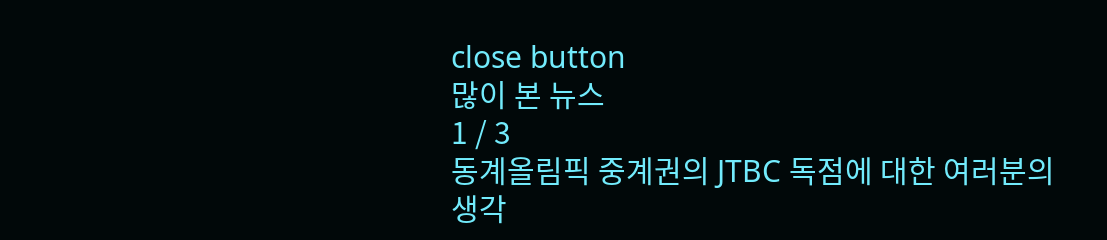close button
많이 본 뉴스
1 / 3
동계올림픽 중계권의 JTBC 독점에 대한 여러분의 생각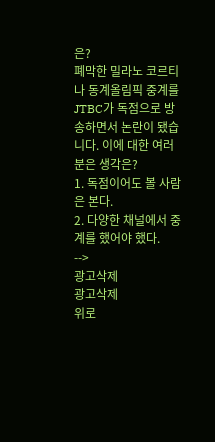은?
폐막한 밀라노 코르티나 동계올림픽 중계를 JTBC가 독점으로 방송하면서 논란이 됐습니다. 이에 대한 여러분은 생각은?
1. 독점이어도 볼 사람은 본다.
2. 다양한 채널에서 중계를 했어야 했다.
-->
광고삭제
광고삭제
위로